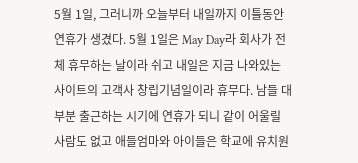5월 1일, 그러니까 오늘부터 내일까지 이틀동안 연휴가 생겼다. 5월 1일은 May Day라 회사가 전체 휴무하는 날이라 쉬고 내일은 지금 나와있는 사이트의 고객사 창립기념일이라 휴무다. 남들 대부분 출근하는 시기에 연휴가 되니 같이 어울릴 사람도 없고 애들엄마와 아이들은 학교에 유치원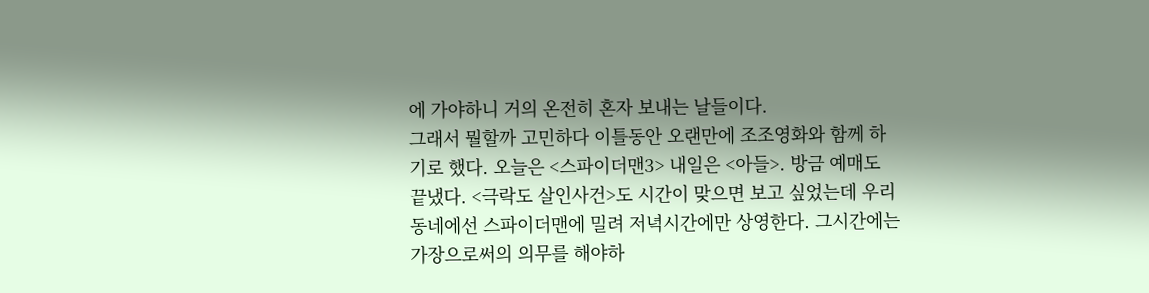에 가야하니 거의 온전히 혼자 보내는 날들이다.
그래서 뭘할까 고민하다 이틀동안 오랜만에 조조영화와 함께 하기로 했다. 오늘은 <스파이더맨3> 내일은 <아들>. 방금 예매도 끝냈다. <극락도 살인사건>도 시간이 맞으면 보고 싶었는데 우리 동네에선 스파이더맨에 밀려 저녁시간에만 상영한다. 그시간에는 가장으로써의 의무를 해야하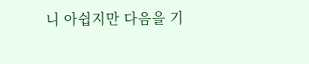니 아쉽지만 다음을 기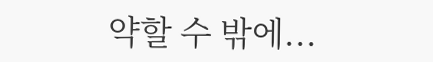약할 수 밖에...